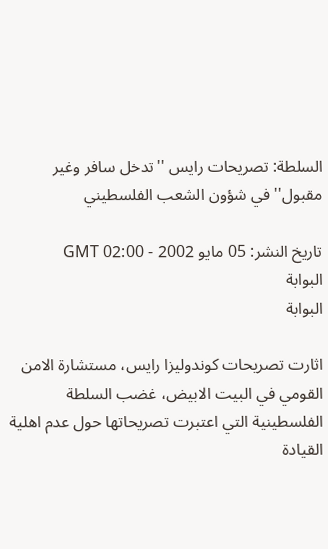السلطة: تصريحات رايس ''تدخل سافر وغير مقبول'' في شؤون الشعب الفلسطيني

تاريخ النشر: 05 مايو 2002 - 02:00 GMT
البوابة
البوابة

اثارت تصريحات كوندوليزا رايس، مستشارة الامن القومي في البيت الابيض، غضب السلطة الفلسطينية التي اعتبرت تصريحاتها حول عدم اهلية القيادة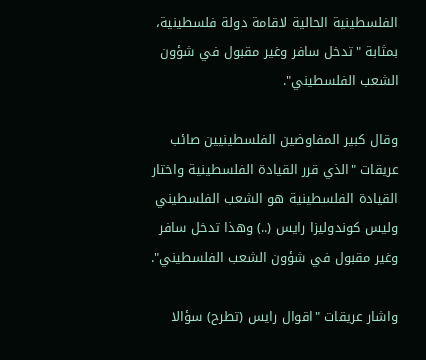الفلسطينية الحالية لاقامة دولة فلسطينية، بمثابة "تدخل سافر وغير مقبول في شؤون الشعب الفلسطيني".

وقال كبير المفاوضين الفلسطينيين صائب عريقات "الذي قرر القيادة الفلسطينية واختار القيادة الفلسطينية هو الشعب الفلسطيني وليس كوندوليزا رايس (..) وهذا تدخل سافر وغير مقبول في شؤون الشعب الفلسطيني".

واشار عريقات "اقوال رايس (تطرح) سؤالا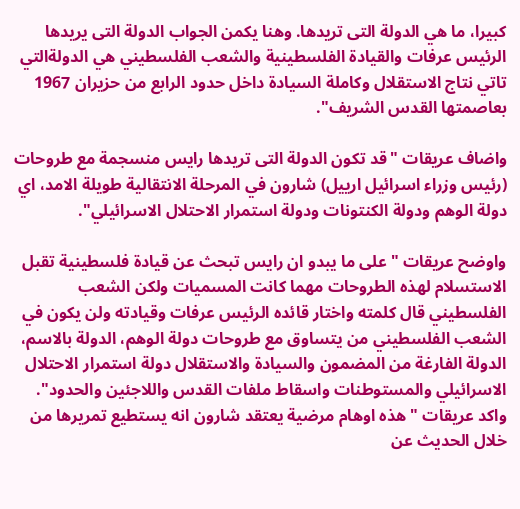كبيرا، ما هي الدولة التى تريدها. وهنا يكمن الجواب الدولة التى يريدها الرئيس عرفات والقيادة الفلسطينية والشعب الفلسطيني هي الدولةالتي تاتي نتاج الاستقلال وكاملة السيادة داخل حدود الرابع من حزيران 1967 بعاصمتها القدس الشريف".

واضاف عريقات "قد تكون الدولة التى تريدها رايس منسجمة مع طروحات (رئيس وزراء اسرائيل ارييل) شارون في المرحلة الانتقالية طويلة الامد، اي دولة الوهم ودولة الكنتونات ودولة استمرار الاحتلال الاسرائيلي".

واوضح عريقات " على ما يبدو ان رايس تبحث عن قيادة فلسطينية تقبل الاستسلام لهذه الطروحات مهما كانت المسميات ولكن الشعب الفلسطيني قال كلمته واختار قائده الرئيس عرفات وقيادته ولن يكون في الشعب الفلسطيني من يتساوق مع طروحات دولة الوهم، الدولة بالاسم، الدولة الفارغة من المضمون والسيادة والاستقلال دولة استمرار الاحتلال الاسرائيلي والمستوطنات واسقاط ملفات القدس واللاجئين والحدود". واكد عريقات "هذه اوهام مرضية يعتقد شارون انه يستطيع تمريرها من خلال الحديث عن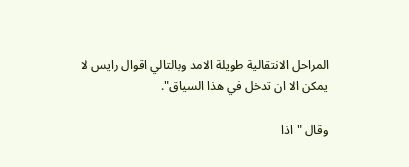المراحل الانتقالية طويلة الامد وبالتالي اقوال رايس لا يمكن الا ان تدخل في هذا السياق".

وقال "اذا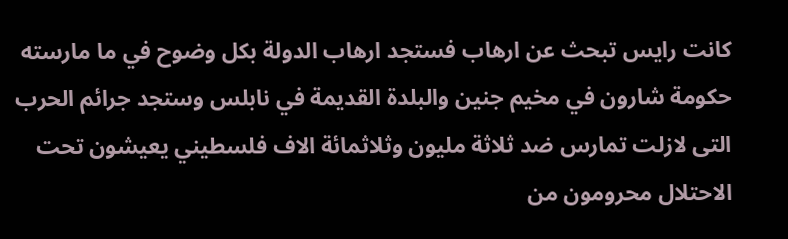كانت رايس تبحث عن ارهاب فستجد ارهاب الدولة بكل وضوح في ما مارسته حكومة شارون في مخيم جنين والبلدة القديمة في نابلس وستجد جرائم الحرب التى لازلت تمارس ضد ثلاثة مليون وثلاثمائة الاف فلسطيني يعيشون تحت الاحتلال محرومون من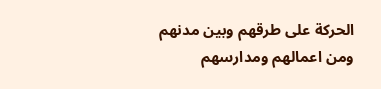الحركة على طرقهم وبين مدنهم ومن اعمالهم ومدارسهم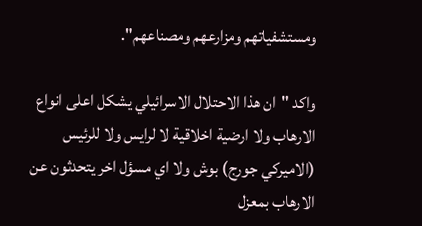ومستشفياتهم ومزارعهم ومصناعهم".

واكد "ان هذا الاحتلال الاسرائيلي يشكل اعلى انواع الارهاب ولا ارضية اخلاقية لا لرايس ولا للرئيس (الاميركي جورج) بوش ولا اي مسؤل اخر يتحدثون عن الارهاب بمعزل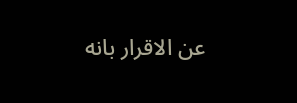عن الاقرار بانه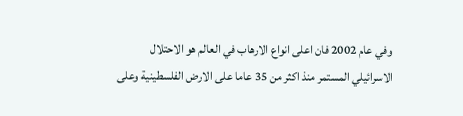وفي عام 2002 فان اعلى انواع الارهاب في العالم هو الاحتلال الاسرائيلي المستمر منذ اكثر من 35 عاما على الارض الفلسطينية وعلى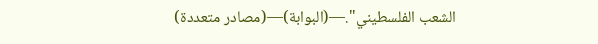الشعب الفلسطيني".—(البوابة)—(مصادر متعددة)